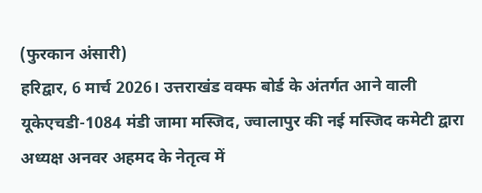(फुरकान अंसारी)
हरिद्वार, 6 मार्च 2026। उत्तराखंड वक्फ बोर्ड के अंतर्गत आने वाली यूकेएचडी-1084 मंडी जामा मस्जिद, ज्वालापुर की नई मस्जिद कमेटी द्वारा अध्यक्ष अनवर अहमद के नेतृत्व में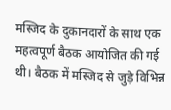मस्जिद के दुकानदारों के साथ एक महत्वपूर्ण बैठक आयोजित की गई थी। बैठक में मस्जिद से जुड़े विभिन्न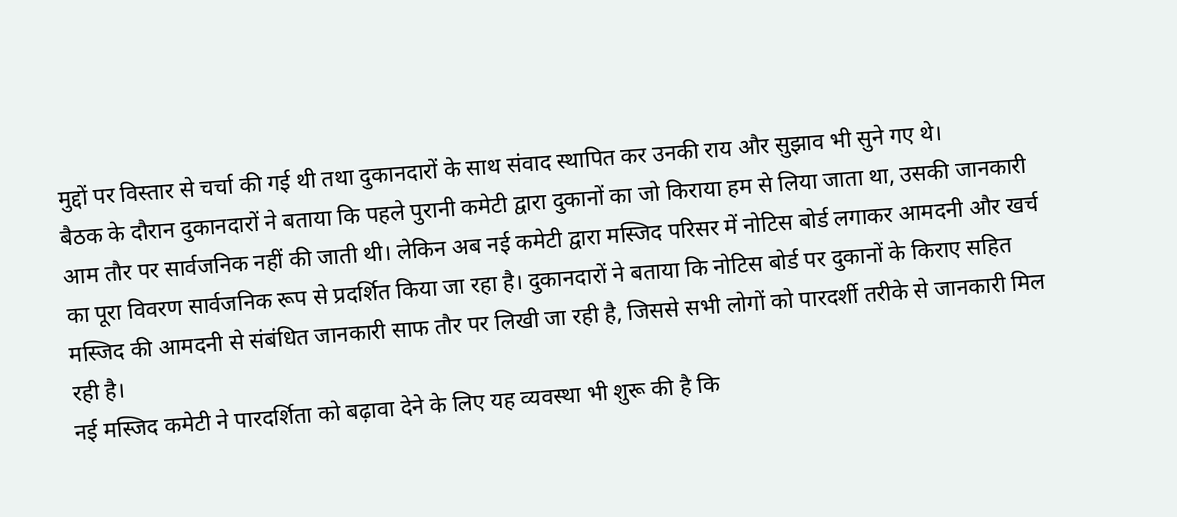मुद्दों पर विस्तार से चर्चा की गई थी तथा दुकानदारों के साथ संवाद स्थापित कर उनकी राय और सुझाव भी सुने गए थे।
बैठक के दौरान दुकानदारों ने बताया कि पहले पुरानी कमेटी द्वारा दुकानों का जो किराया हम से लिया जाता था, उसकी जानकारी आम तौर पर सार्वजनिक नहीं की जाती थी। लेकिन अब नई कमेटी द्वारा मस्जिद परिसर में नोटिस बोर्ड लगाकर आमदनी और खर्च का पूरा विवरण सार्वजनिक रूप से प्रदर्शित किया जा रहा है। दुकानदारों ने बताया कि नोटिस बोर्ड पर दुकानों के किराए सहित मस्जिद की आमदनी से संबंधित जानकारी साफ तौर पर लिखी जा रही है, जिससे सभी लोगों को पारदर्शी तरीके से जानकारी मिल रही है।
नई मस्जिद कमेटी ने पारदर्शिता को बढ़ावा देने के लिए यह व्यवस्था भी शुरू की है कि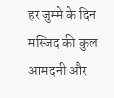हर जुम्मे के दिन मस्जिद की कुल आमदनी और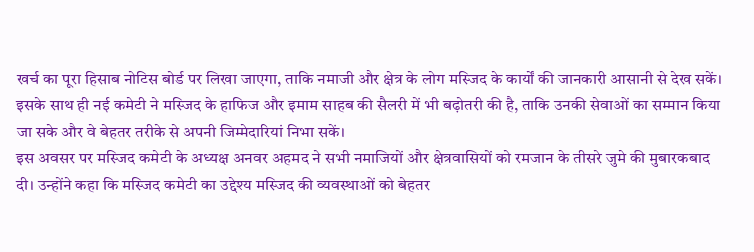खर्च का पूरा हिसाब नोटिस बोर्ड पर लिखा जाएगा, ताकि नमाजी और क्षेत्र के लोग मस्जिद के कार्यों की जानकारी आसानी से देख सकें।
इसके साथ ही नई कमेटी ने मस्जिद के हाफिज और इमाम साहब की सैलरी में भी बढ़ोतरी की है, ताकि उनकी सेवाओं का सम्मान किया जा सके और वे बेहतर तरीके से अपनी जिम्मेदारियां निभा सकें।
इस अवसर पर मस्जिद कमेटी के अध्यक्ष अनवर अहमद ने सभी नमाजियों और क्षेत्रवासियों को रमजान के तीसरे जुमे की मुबारकबाद दी। उन्होंने कहा कि मस्जिद कमेटी का उद्देश्य मस्जिद की व्यवस्थाओं को बेहतर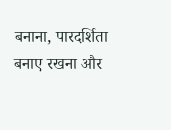बनाना, पारदर्शिता बनाए रखना और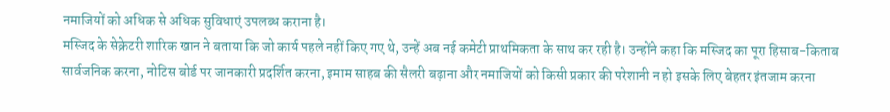नमाजियों को अधिक से अधिक सुविधाएं उपलब्ध कराना है।
मस्जिद के सेक्रेटरी शारिक खान ने बताया कि जो कार्य पहले नहीं किए गए थे, उन्हें अब नई कमेटी प्राथमिकता के साथ कर रही है। उन्होंने कहा कि मस्जिद का पूरा हिसाब-किताब सार्वजनिक करना, नोटिस बोर्ड पर जानकारी प्रदर्शित करना, इमाम साहब की सैलरी बढ़ाना और नमाजियों को किसी प्रकार की परेशानी न हो इसके लिए बेहतर इंतजाम करना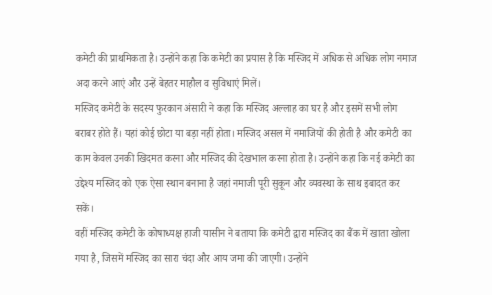कमेटी की प्राथमिकता है। उन्होंने कहा कि कमेटी का प्रयास है कि मस्जिद में अधिक से अधिक लोग नमाज अदा करने आएं और उन्हें बेहतर माहौल व सुविधाएं मिलें।
मस्जिद कमेटी के सदस्य फुरकान अंसारी ने कहा कि मस्जिद अल्लाह का घर है और इसमें सभी लोग बराबर होते हैं। यहां कोई छोटा या बड़ा नहीं होता। मस्जिद असल में नमाजियों की होती है और कमेटी का काम केवल उनकी खिदमत करना और मस्जिद की देखभाल करना होता है। उन्होंने कहा कि नई कमेटी का उद्देश्य मस्जिद को एक ऐसा स्थान बनाना है जहां नमाजी पूरी सुकून और व्यवस्था के साथ इबादत कर सकें।
वहीं मस्जिद कमेटी के कोषाध्यक्ष हाजी यासीन ने बताया कि कमेटी द्वारा मस्जिद का बैंक में खाता खोला गया है, जिसमें मस्जिद का सारा चंदा और आय जमा की जाएगी। उन्होंने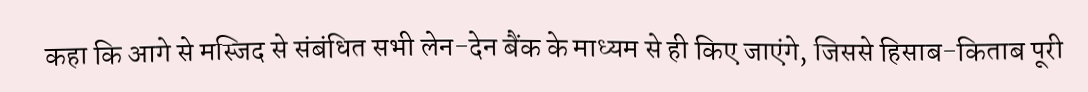कहा कि आगे से मस्जिद से संबंधित सभी लेन-देन बैंक के माध्यम से ही किए जाएंगे, जिससे हिसाब-किताब पूरी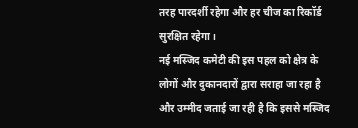तरह पारदर्शी रहेगा और हर चीज का रिकॉर्ड सुरक्षित रहेगा।
नई मस्जिद कमेटी की इस पहल को क्षेत्र के लोगों और दुकानदारों द्वारा सराहा जा रहा है और उम्मीद जताई जा रही है कि इससे मस्जिद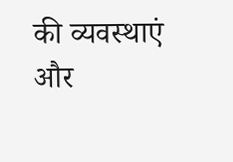की व्यवस्थाएं और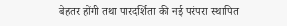बेहतर होंगी तथा पारदर्शिता की नई परंपरा स्थापित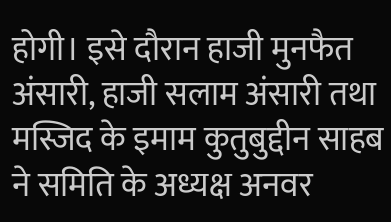होगी। इसे दौरान हाजी मुनफैत अंसारी, हाजी सलाम अंसारी तथा मस्जिद के इमाम कुतुबुद्दीन साहब ने समिति के अध्यक्ष अनवर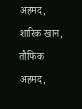अहमद, शारिक खान, तौफिक अहमद,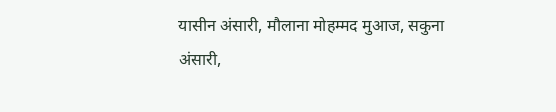यासीन अंसारी, मौलाना मोहम्मद मुआज, सकुना अंसारी,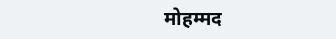मोहम्मद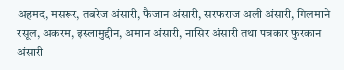अहमद, मसरूर, तबरेज अंसारी, फैजान अंसारी, सरफराज अली अंसारी, गिलमाने रसूल, अकरम, इस्लामुद्दीन, अमान अंसारी, नासिर अंसारी तथा पत्रकार फुरकान अंसारी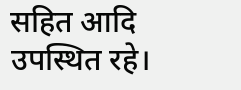सहित आदि उपस्थित रहे।